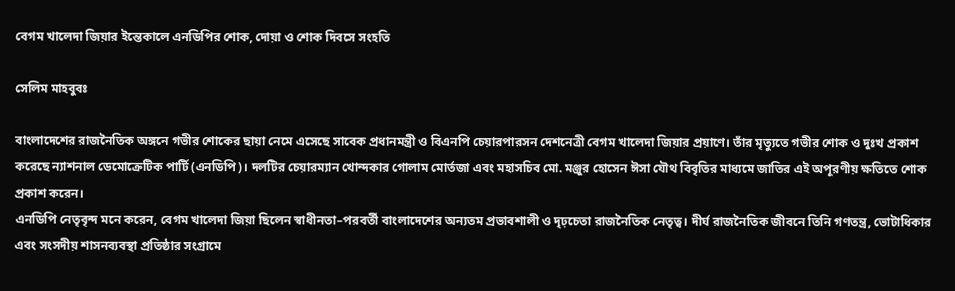বেগম খালেদা জিয়ার ইন্তেকালে এনডিপির শোক, দোয়া ও শোক দিবসে সংহতি

সেলিম মাহবুবঃ

বাংলাদেশের রাজনৈতিক অঙ্গনে গভীর শোকের ছায়া নেমে এসেছে সাবেক প্রধানমন্ত্রী ও বিএনপি চেয়ারপারসন দেশনেত্রী বেগম খালেদা জিয়ার প্রয়াণে। তাঁর মৃত্যুতে গভীর শোক ও দুঃখ প্রকাশ করেছে ন্যাশনাল ডেমোক্রেটিক পার্টি (এনডিপি)। দলটির চেয়ারম্যান খোন্দকার গোলাম মোর্তজা এবং মহাসচিব মো. মঞ্জুর হোসেন ঈসা যৌথ বিবৃতির মাধ্যমে জাতির এই অপূরণীয় ক্ষতিতে শোক প্রকাশ করেন।
এনডিপি নেতৃবৃন্দ মনে করেন, বেগম খালেদা জিয়া ছিলেন স্বাধীনতা–পরবর্তী বাংলাদেশের অন্যতম প্রভাবশালী ও দৃঢ়চেতা রাজনৈতিক নেতৃত্ব। দীর্ঘ রাজনৈতিক জীবনে তিনি গণতন্ত্র, ভোটাধিকার এবং সংসদীয় শাসনব্যবস্থা প্রতিষ্ঠার সংগ্রামে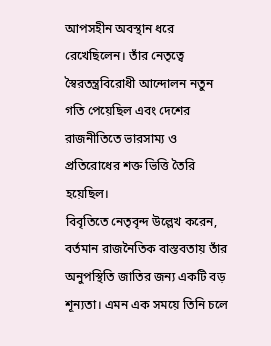আপসহীন অবস্থান ধরে রেখেছিলেন। তাঁর নেতৃত্বে স্বৈরতন্ত্রবিরোধী আন্দোলন নতুন গতি পেয়েছিল এবং দেশের রাজনীতিতে ভারসাম্য ও প্রতিরোধের শক্ত ভিত্তি তৈরি হয়েছিল।
বিবৃতিতে নেতৃবৃন্দ উল্লেখ করেন, বর্তমান রাজনৈতিক বাস্তবতায় তাঁর অনুপস্থিতি জাতির জন্য একটি বড় শূন্যতা। এমন এক সময়ে তিনি চলে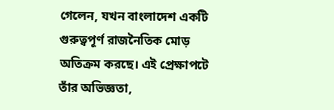গেলেন, যখন বাংলাদেশ একটি গুরুত্বপূর্ণ রাজনৈতিক মোড় অতিক্রম করছে। এই প্রেক্ষাপটে তাঁর অভিজ্ঞতা,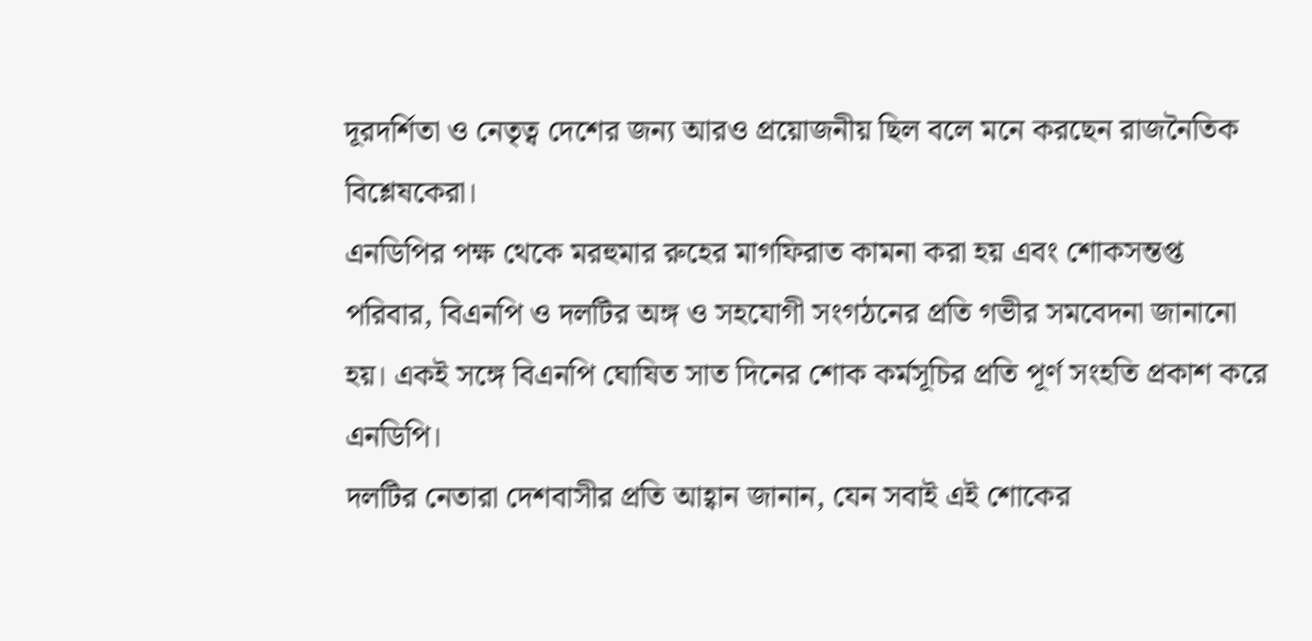দূরদর্শিতা ও নেতৃত্ব দেশের জন্য আরও প্রয়োজনীয় ছিল বলে মনে করছেন রাজনৈতিক বিশ্লেষকেরা।
এনডিপির পক্ষ থেকে মরহুমার রুহের মাগফিরাত কামনা করা হয় এবং শোকসন্তপ্ত পরিবার, বিএনপি ও দলটির অঙ্গ ও সহযোগী সংগঠনের প্রতি গভীর সমবেদনা জানানো হয়। একই সঙ্গে বিএনপি ঘোষিত সাত দিনের শোক কর্মসূচির প্রতি পূর্ণ সংহতি প্রকাশ করে এনডিপি।
দলটির নেতারা দেশবাসীর প্রতি আহ্বান জানান, যেন সবাই এই শোকের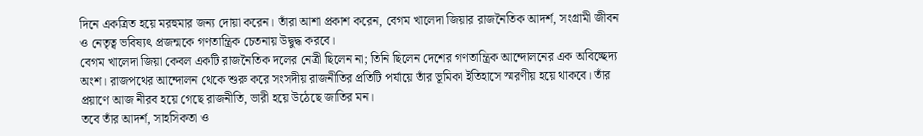দিনে একত্রিত হয়ে মরহুমার জন্য দোয়া করেন। তাঁরা আশা প্রকাশ করেন, বেগম খালেদা জিয়ার রাজনৈতিক আদর্শ, সংগ্রামী জীবন ও নেতৃত্ব ভবিষ্যৎ প্রজন্মকে গণতান্ত্রিক চেতনায় উদ্বুদ্ধ করবে।
বেগম খালেদা জিয়া কেবল একটি রাজনৈতিক দলের নেত্রী ছিলেন না; তিনি ছিলেন দেশের গণতান্ত্রিক আন্দোলনের এক অবিচ্ছেদ্য অংশ। রাজপথের আন্দোলন থেকে শুরু করে সংসদীয় রাজনীতির প্রতিটি পর্যায়ে তাঁর ভূমিকা ইতিহাসে স্মরণীয় হয়ে থাকবে। তাঁর প্রয়াণে আজ নীরব হয়ে গেছে রাজনীতি, ভারী হয়ে উঠেছে জাতির মন।
তবে তাঁর আদর্শ, সাহসিকতা ও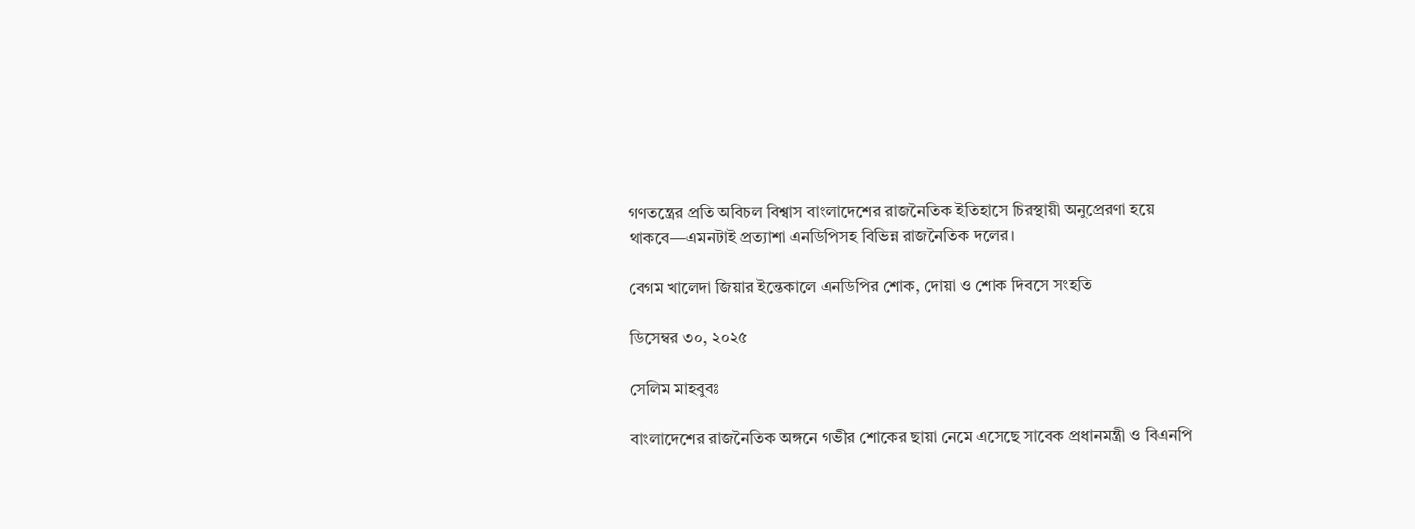গণতন্ত্রের প্রতি অবিচল বিশ্বাস বাংলাদেশের রাজনৈতিক ইতিহাসে চিরস্থায়ী অনুপ্রেরণা হয়ে থাকবে—এমনটাই প্রত্যাশা এনডিপিসহ বিভিন্ন রাজনৈতিক দলের।

বেগম খালেদা জিয়ার ইন্তেকালে এনডিপির শোক, দোয়া ও শোক দিবসে সংহতি

ডিসেম্বর ৩০, ২০২৫

সেলিম মাহবুবঃ

বাংলাদেশের রাজনৈতিক অঙ্গনে গভীর শোকের ছায়া নেমে এসেছে সাবেক প্রধানমন্ত্রী ও বিএনপি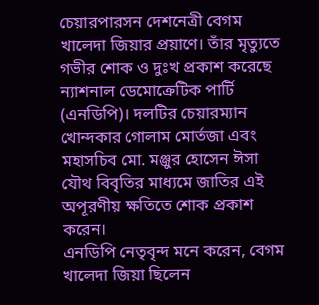চেয়ারপারসন দেশনেত্রী বেগম খালেদা জিয়ার প্রয়াণে। তাঁর মৃত্যুতে গভীর শোক ও দুঃখ প্রকাশ করেছে ন্যাশনাল ডেমোক্রেটিক পার্টি (এনডিপি)। দলটির চেয়ারম্যান খোন্দকার গোলাম মোর্তজা এবং মহাসচিব মো. মঞ্জুর হোসেন ঈসা যৌথ বিবৃতির মাধ্যমে জাতির এই অপূরণীয় ক্ষতিতে শোক প্রকাশ করেন।
এনডিপি নেতৃবৃন্দ মনে করেন, বেগম খালেদা জিয়া ছিলেন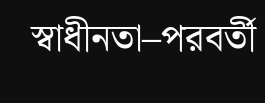স্বাধীনতা–পরবর্তী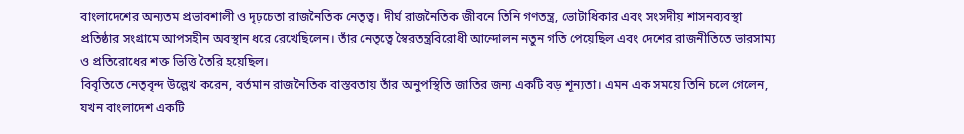বাংলাদেশের অন্যতম প্রভাবশালী ও দৃঢ়চেতা রাজনৈতিক নেতৃত্ব। দীর্ঘ রাজনৈতিক জীবনে তিনি গণতন্ত্র, ভোটাধিকার এবং সংসদীয় শাসনব্যবস্থা প্রতিষ্ঠার সংগ্রামে আপসহীন অবস্থান ধরে রেখেছিলেন। তাঁর নেতৃত্বে স্বৈরতন্ত্রবিরোধী আন্দোলন নতুন গতি পেয়েছিল এবং দেশের রাজনীতিতে ভারসাম্য ও প্রতিরোধের শক্ত ভিত্তি তৈরি হয়েছিল।
বিবৃতিতে নেতৃবৃন্দ উল্লেখ করেন, বর্তমান রাজনৈতিক বাস্তবতায় তাঁর অনুপস্থিতি জাতির জন্য একটি বড় শূন্যতা। এমন এক সময়ে তিনি চলে গেলেন, যখন বাংলাদেশ একটি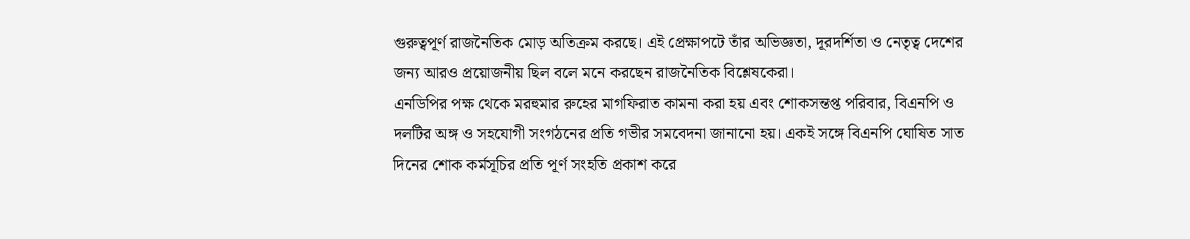গুরুত্বপূর্ণ রাজনৈতিক মোড় অতিক্রম করছে। এই প্রেক্ষাপটে তাঁর অভিজ্ঞতা, দূরদর্শিতা ও নেতৃত্ব দেশের জন্য আরও প্রয়োজনীয় ছিল বলে মনে করছেন রাজনৈতিক বিশ্লেষকেরা।
এনডিপির পক্ষ থেকে মরহুমার রুহের মাগফিরাত কামনা করা হয় এবং শোকসন্তপ্ত পরিবার, বিএনপি ও দলটির অঙ্গ ও সহযোগী সংগঠনের প্রতি গভীর সমবেদনা জানানো হয়। একই সঙ্গে বিএনপি ঘোষিত সাত দিনের শোক কর্মসূচির প্রতি পূর্ণ সংহতি প্রকাশ করে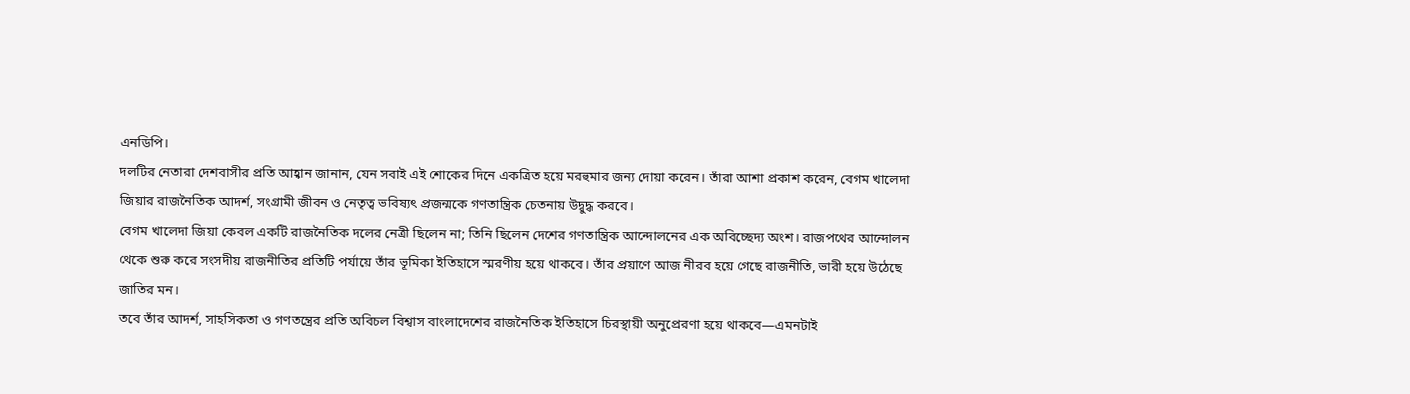এনডিপি।
দলটির নেতারা দেশবাসীর প্রতি আহ্বান জানান, যেন সবাই এই শোকের দিনে একত্রিত হয়ে মরহুমার জন্য দোয়া করেন। তাঁরা আশা প্রকাশ করেন, বেগম খালেদা জিয়ার রাজনৈতিক আদর্শ, সংগ্রামী জীবন ও নেতৃত্ব ভবিষ্যৎ প্রজন্মকে গণতান্ত্রিক চেতনায় উদ্বুদ্ধ করবে।
বেগম খালেদা জিয়া কেবল একটি রাজনৈতিক দলের নেত্রী ছিলেন না; তিনি ছিলেন দেশের গণতান্ত্রিক আন্দোলনের এক অবিচ্ছেদ্য অংশ। রাজপথের আন্দোলন থেকে শুরু করে সংসদীয় রাজনীতির প্রতিটি পর্যায়ে তাঁর ভূমিকা ইতিহাসে স্মরণীয় হয়ে থাকবে। তাঁর প্রয়াণে আজ নীরব হয়ে গেছে রাজনীতি, ভারী হয়ে উঠেছে জাতির মন।
তবে তাঁর আদর্শ, সাহসিকতা ও গণতন্ত্রের প্রতি অবিচল বিশ্বাস বাংলাদেশের রাজনৈতিক ইতিহাসে চিরস্থায়ী অনুপ্রেরণা হয়ে থাকবে—এমনটাই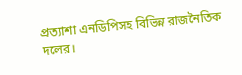প্রত্যাশা এনডিপিসহ বিভিন্ন রাজনৈতিক দলের।